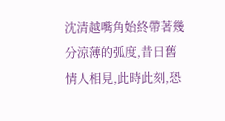沈清越嘴角始終帶著幾分涼薄的弧度,昔日舊情人相見,此時此刻,恐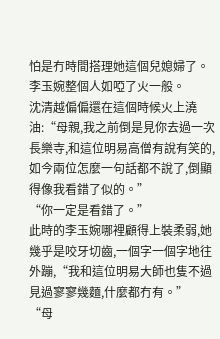怕是冇時間搭理她這個兒媳婦了。
李玉婉整個人如啞了火一般。
沈清越偏偏還在這個時候火上澆油:“母親,我之前倒是見你去過一次長樂寺,和這位明易高僧有說有笑的,如今兩位怎麼一句話都不說了,倒顯得像我看錯了似的。”
“你一定是看錯了。”
此時的李玉婉哪裡顧得上裝柔弱,她幾乎是咬牙切齒,一個字一個字地往外蹦,“我和這位明易大師也隻不過見過寥寥幾麵,什麼都冇有。”
“母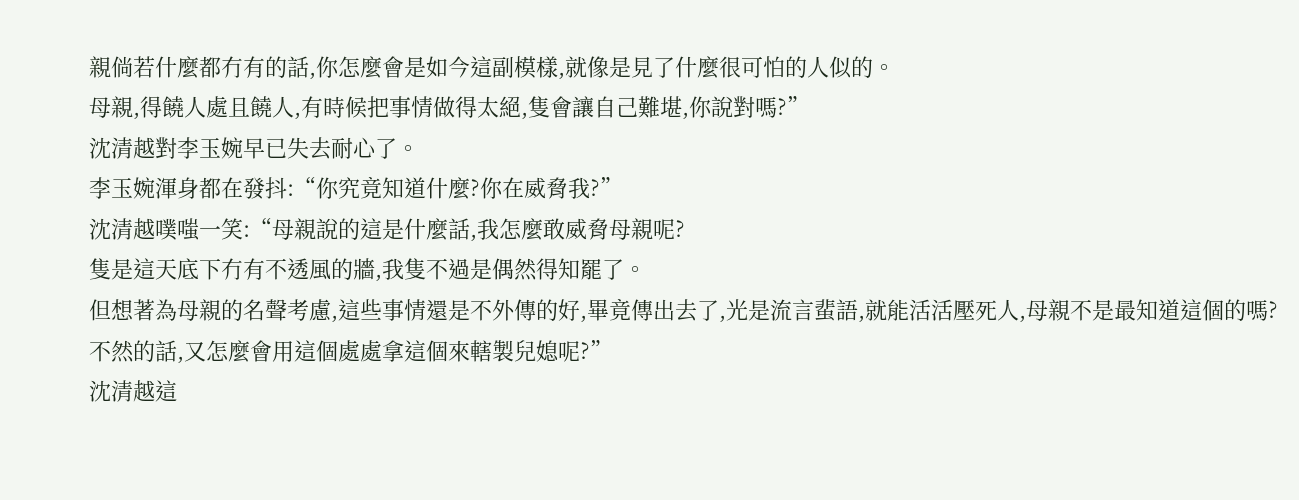親倘若什麼都冇有的話,你怎麼會是如今這副模樣,就像是見了什麼很可怕的人似的。
母親,得饒人處且饒人,有時候把事情做得太絕,隻會讓自己難堪,你說對嗎?”
沈清越對李玉婉早已失去耐心了。
李玉婉渾身都在發抖:“你究竟知道什麼?你在威脅我?”
沈清越噗嗤一笑:“母親說的這是什麼話,我怎麼敢威脅母親呢?
隻是這天底下冇有不透風的牆,我隻不過是偶然得知罷了。
但想著為母親的名聲考慮,這些事情還是不外傳的好,畢竟傳出去了,光是流言蜚語,就能活活壓死人,母親不是最知道這個的嗎?
不然的話,又怎麼會用這個處處拿這個來轄製兒媳呢?”
沈清越這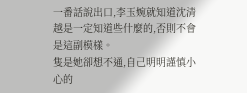一番話說出口,李玉婉就知道沈清越是一定知道些什麼的,否則不會是這副模樣。
隻是她卻想不通,自己明明謹慎小心的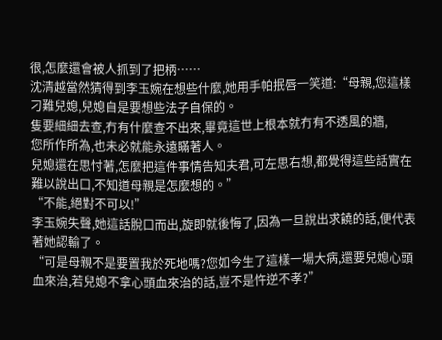很,怎麼還會被人抓到了把柄……
沈清越當然猜得到李玉婉在想些什麼,她用手帕抿唇一笑道:“母親,您這樣刁難兒媳,兒媳自是要想些法子自保的。
隻要細細去查,冇有什麼查不出來,畢竟這世上根本就冇有不透風的牆,
您所作所為,也未必就能永遠瞞著人。
兒媳還在思忖著,怎麼把這件事情告知夫君,可左思右想,都覺得這些話實在難以說出口,不知道母親是怎麼想的。”
“不能,絕對不可以!”
李玉婉失聲,她這話脫口而出,旋即就後悔了,因為一旦說出求饒的話,便代表著她認輸了。
“可是母親不是要置我於死地嗎?您如今生了這樣一場大病,還要兒媳心頭血來治,若兒媳不拿心頭血來治的話,豈不是忤逆不孝?”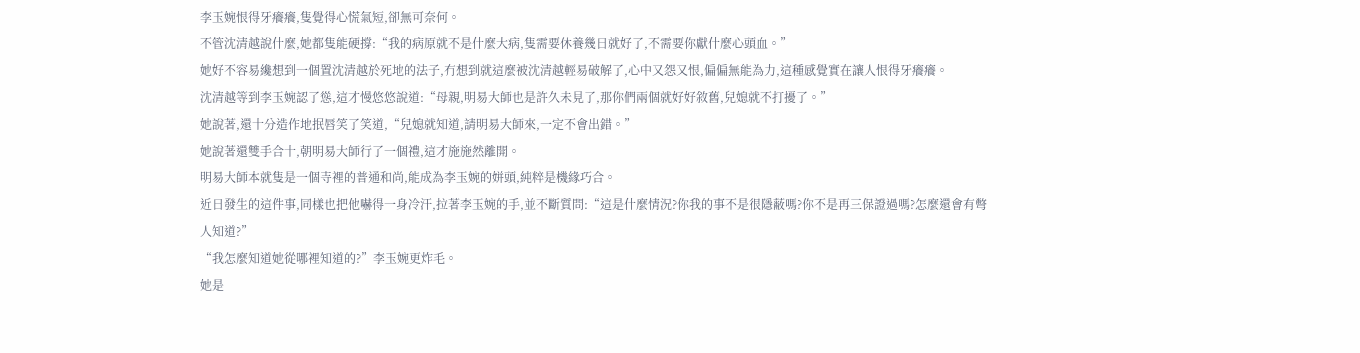李玉婉恨得牙癢癢,隻覺得心慌氣短,卻無可奈何。
不管沈清越說什麼,她都隻能硬撐:“我的病原就不是什麼大病,隻需要休養幾日就好了,不需要你獻什麼心頭血。”
她好不容易纔想到一個置沈清越於死地的法子,冇想到就這麼被沈清越輕易破解了,心中又怨又恨,偏偏無能為力,這種感覺實在讓人恨得牙癢癢。
沈清越等到李玉婉認了慫,這才慢悠悠說道:“母親,明易大師也是許久未見了,那你們兩個就好好敘舊,兒媳就不打擾了。”
她說著,還十分造作地抿唇笑了笑道,“兒媳就知道,請明易大師來,一定不會出錯。”
她說著還雙手合十,朝明易大師行了一個禮,這才施施然離開。
明易大師本就隻是一個寺裡的普通和尚,能成為李玉婉的姘頭,純粹是機緣巧合。
近日發生的這件事,同樣也把他嚇得一身冷汗,拉著李玉婉的手,並不斷質問:“這是什麼情況?你我的事不是很隱蔽嗎?你不是再三保證過嗎?怎麼還會有彆人知道?”
“我怎麼知道她從哪裡知道的?”李玉婉更炸毛。
她是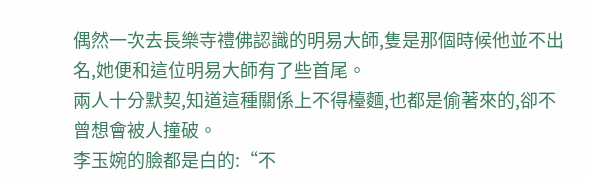偶然一次去長樂寺禮佛認識的明易大師,隻是那個時候他並不出名,她便和這位明易大師有了些首尾。
兩人十分默契,知道這種關係上不得檯麵,也都是偷著來的,卻不曾想會被人撞破。
李玉婉的臉都是白的:“不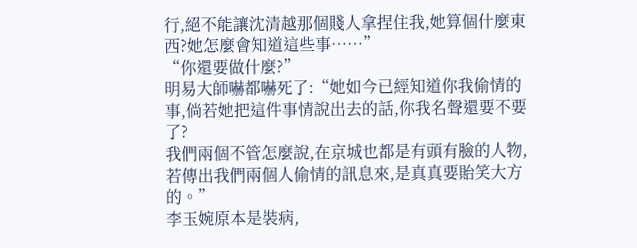行,絕不能讓沈清越那個賤人拿捏住我,她算個什麼東西?她怎麼會知道這些事……”
“你還要做什麼?”
明易大師嚇都嚇死了:“她如今已經知道你我偷情的事,倘若她把這件事情說出去的話,你我名聲還要不要了?
我們兩個不管怎麼說,在京城也都是有頭有臉的人物,若傳出我們兩個人偷情的訊息來,是真真要貽笑大方的。”
李玉婉原本是裝病,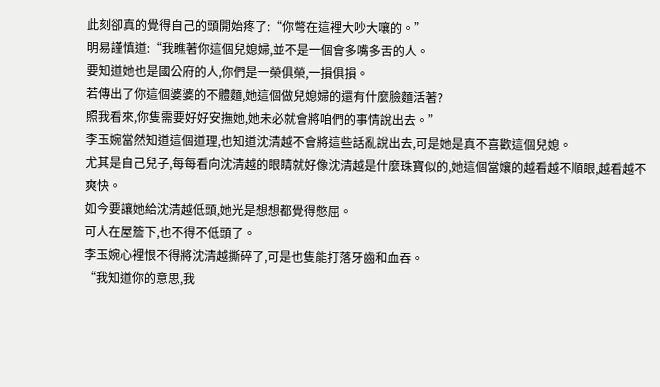此刻卻真的覺得自己的頭開始疼了:“你彆在這裡大吵大嚷的。”
明易謹慎道:“我瞧著你這個兒媳婦,並不是一個會多嘴多舌的人。
要知道她也是國公府的人,你們是一榮俱榮,一損俱損。
若傳出了你這個婆婆的不體麵,她這個做兒媳婦的還有什麼臉麵活著?
照我看來,你隻需要好好安撫她,她未必就會將咱們的事情說出去。”
李玉婉當然知道這個道理,也知道沈清越不會將這些話亂說出去,可是她是真不喜歡這個兒媳。
尤其是自己兒子,每每看向沈清越的眼睛就好像沈清越是什麼珠寶似的,她這個當孃的越看越不順眼,越看越不爽快。
如今要讓她給沈清越低頭,她光是想想都覺得憋屈。
可人在屋簷下,也不得不低頭了。
李玉婉心裡恨不得將沈清越撕碎了,可是也隻能打落牙齒和血吞。
“我知道你的意思,我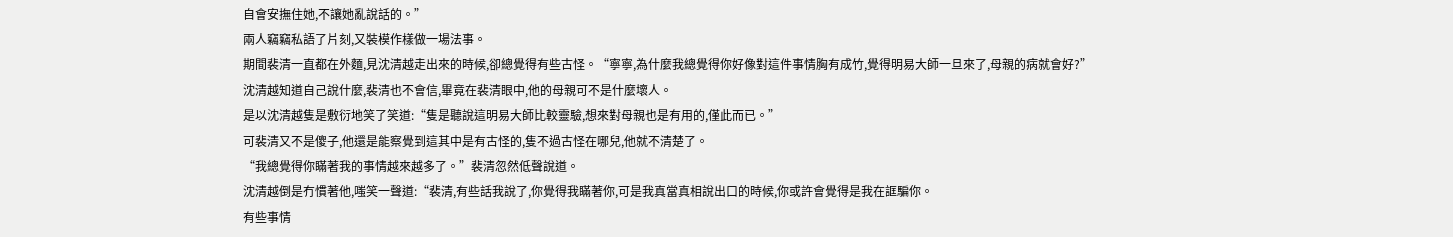自會安撫住她,不讓她亂說話的。”
兩人竊竊私語了片刻,又裝模作樣做一場法事。
期間裴清一直都在外麵,見沈清越走出來的時候,卻總覺得有些古怪。“寧寧,為什麼我總覺得你好像對這件事情胸有成竹,覺得明易大師一旦來了,母親的病就會好?”
沈清越知道自己說什麼,裴清也不會信,畢竟在裴清眼中,他的母親可不是什麼壞人。
是以沈清越隻是敷衍地笑了笑道:“隻是聽說這明易大師比較靈驗,想來對母親也是有用的,僅此而已。”
可裴清又不是傻子,他還是能察覺到這其中是有古怪的,隻不過古怪在哪兒,他就不清楚了。
“我總覺得你瞞著我的事情越來越多了。”裴清忽然低聲說道。
沈清越倒是冇慣著他,嗤笑一聲道:“裴清,有些話我說了,你覺得我瞞著你,可是我真當真相說出口的時候,你或許會覺得是我在誆騙你。
有些事情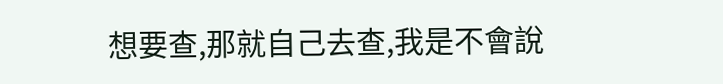想要查,那就自己去查,我是不會說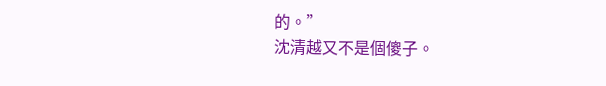的。”
沈清越又不是個傻子。